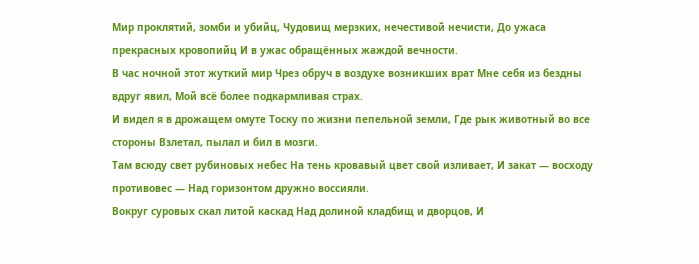Мир проклятий, зомби и убийц, Чудовищ мерзких, нечестивой нечисти, До ужаса прекрасных кровопийц И в ужас обращённых жаждой вечности.
В час ночной этот жуткий мир Чрез обруч в воздухе возникших врат Мне себя из бездны вдруг явил, Мой всё более подкармливая страх.
И видел я в дрожащем омуте Тоску по жизни пепельной земли, Где рык животный во все стороны Взлетал, пылал и бил в мозги.
Там всюду свет рубиновых небес На тень кровавый цвет свой изливает, И закат — восходу противовес — Над горизонтом дружно воссияли.
Вокруг суровых скал литой каскад Над долиной кладбищ и дворцов, И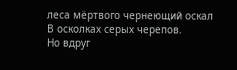леса мёртвого чернеющий оскал В осколках серых черепов.
Но вдруг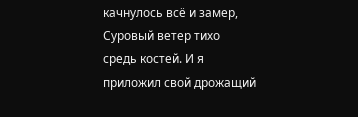качнулось всё и замер, Суровый ветер тихо средь костей. И я приложил свой дрожащий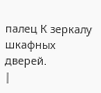палец К зеркалу шкафных дверей.
|